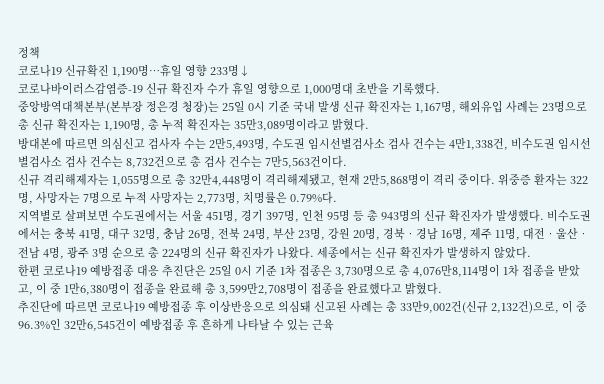정책
코로나19 신규확진 1,190명…휴일 영향 233명↓
코로나바이러스감염증-19 신규 확진자 수가 휴일 영향으로 1,000명대 초반을 기록했다.
중앙방역대책본부(본부장 정은경 청장)는 25일 0시 기준 국내 발생 신규 확진자는 1,167명, 해외유입 사례는 23명으로 총 신규 확진자는 1,190명, 총 누적 확진자는 35만3,089명이라고 밝혔다.
방대본에 따르면 의심신고 검사자 수는 2만5,493명, 수도권 임시선별검사소 검사 건수는 4만1,338건, 비수도권 임시선별검사소 검사 건수는 8,732건으로 총 검사 건수는 7만5,563건이다.
신규 격리해제자는 1,055명으로 총 32만4,448명이 격리해제됐고, 현재 2만5,868명이 격리 중이다. 위중증 환자는 322명, 사망자는 7명으로 누적 사망자는 2,773명, 치명률은 0.79%다.
지역별로 살펴보면 수도권에서는 서울 451명, 경기 397명, 인천 95명 등 총 943명의 신규 확진자가 발생했다. 비수도권에서는 충북 41명, 대구 32명, 충남 26명, 전북 24명, 부산 23명, 강원 20명, 경북‧경남 16명, 제주 11명, 대전‧울산‧전남 4명, 광주 3명 순으로 총 224명의 신규 확진자가 나왔다. 세종에서는 신규 확진자가 발생하지 않았다.
한편 코로나19 예방접종 대응 추진단은 25일 0시 기준 1차 접종은 3,730명으로 총 4,076만8,114명이 1차 접종을 받았고, 이 중 1만6,380명이 접종을 완료해 총 3,599만2,708명이 접종을 완료했다고 밝혔다.
추진단에 따르면 코로나19 예방접종 후 이상반응으로 의심돼 신고된 사례는 총 33만9,002건(신규 2,132건)으로, 이 중 96.3%인 32만6,545건이 예방접종 후 흔하게 나타날 수 있는 근육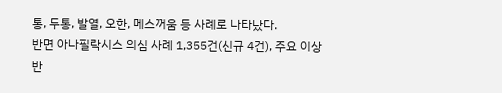통, 두통, 발열, 오한, 메스꺼움 등 사례로 나타났다.
반면 아나필락시스 의심 사례 1,355건(신규 4건), 주요 이상반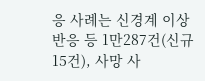응 사례는 신경계 이상반응 등 1만287건(신규 15건), 사망 사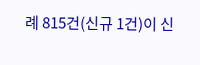례 815건(신규 1건)이 신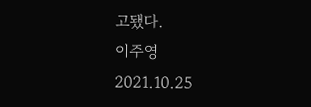고됐다.
이주영
2021.10.25